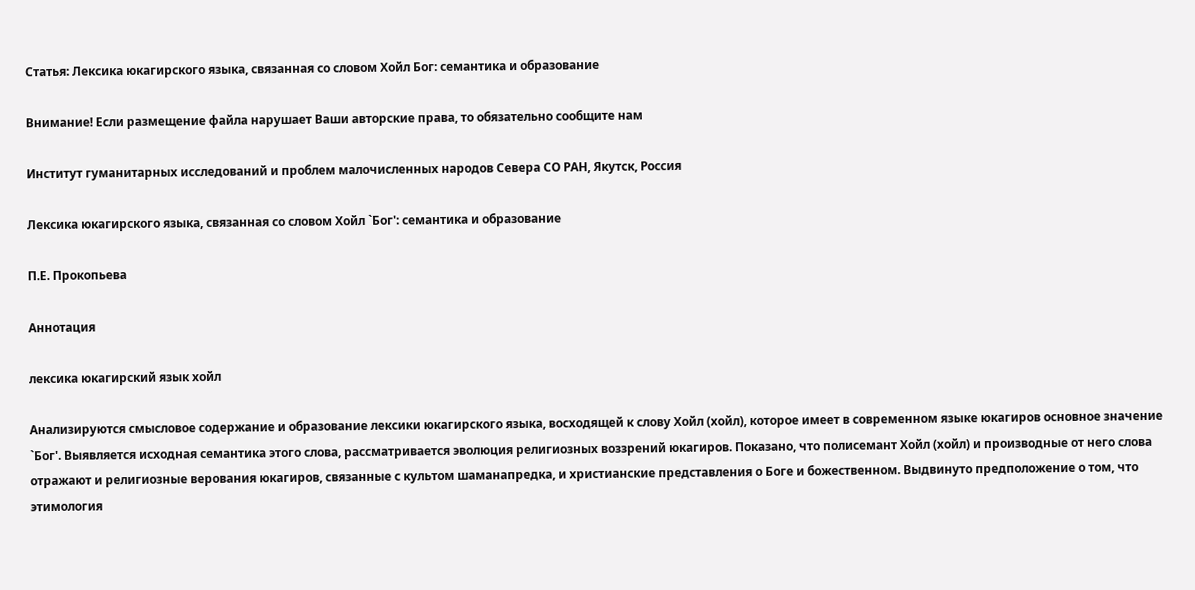Статья: Лексика юкагирского языка, связанная со словом Хойл Бог: семантика и образование

Внимание! Если размещение файла нарушает Ваши авторские права, то обязательно сообщите нам

Институт гуманитарных исследований и проблем малочисленных народов Севера СО РАН, Якутск, Россия

Лексика юкагирского языка, связанная со словом Хойл `Бог': семантика и образование

П.Е. Прокопьева

Аннотация

лексика юкагирский язык хойл

Анализируются смысловое содержание и образование лексики юкагирского языка, восходящей к слову Хойл (хойл), которое имеет в современном языке юкагиров основное значение `Бог'. Выявляется исходная семантика этого слова, рассматривается эволюция религиозных воззрений юкагиров. Показано, что полисемант Хойл (хойл) и производные от него слова отражают и религиозные верования юкагиров, связанные с культом шаманапредка, и христианские представления о Боге и божественном. Выдвинуто предположение о том, что этимология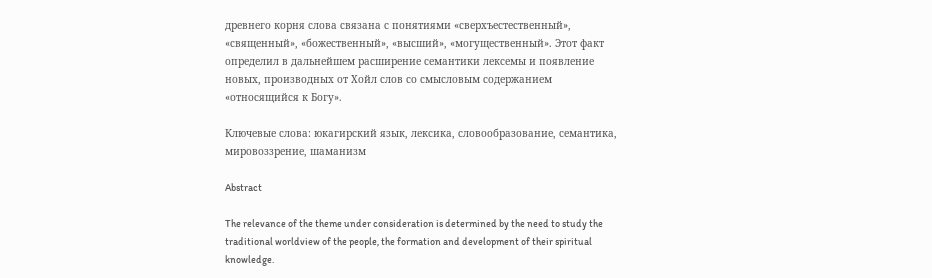древнего корня слова связана с понятиями «сверхъестественный», «священный», «божественный», «высший», «могущественный». Этот факт определил в дальнейшем расширение семантики лексемы и появление новых, производных от Хойл слов со смысловым содержанием «относящийся к Богу».

Ключевые слова: юкагирский язык, лексика, словообразование, семантика, мировоззрение, шаманизм

Abstract

The relevance of the theme under consideration is determined by the need to study the traditional worldview of the people, the formation and development of their spiritual knowledge.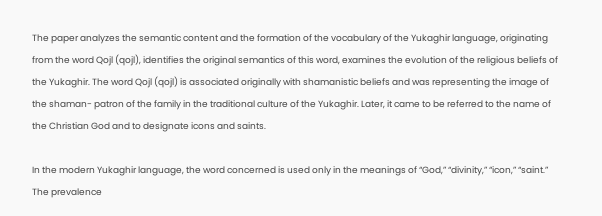The paper analyzes the semantic content and the formation of the vocabulary of the Yukaghir language, originating from the word Qojl (qojl), identifies the original semantics of this word, examines the evolution of the religious beliefs of the Yukaghir. The word Qojl (qojl) is associated originally with shamanistic beliefs and was representing the image of the shaman- patron of the family in the traditional culture of the Yukaghir. Later, it came to be referred to the name of the Christian God and to designate icons and saints.

In the modern Yukaghir language, the word concerned is used only in the meanings of “God,” “divinity,” “icon,” “saint.” The prevalence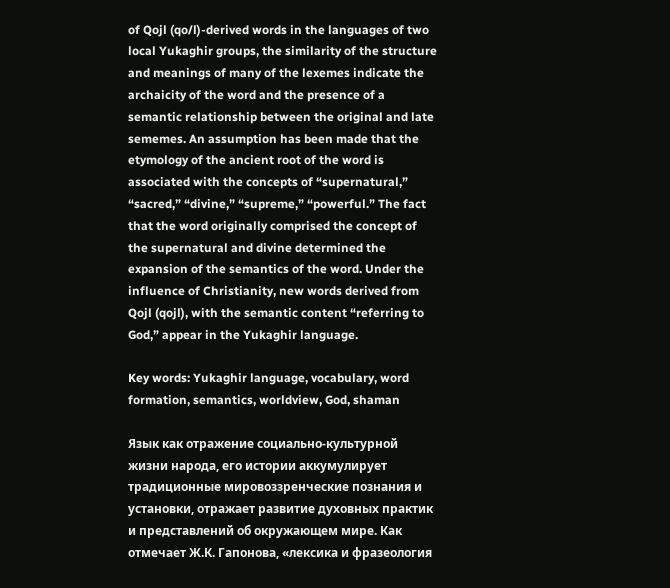of Qojl (qo/l)-derived words in the languages of two local Yukaghir groups, the similarity of the structure and meanings of many of the lexemes indicate the archaicity of the word and the presence of a semantic relationship between the original and late sememes. An assumption has been made that the etymology of the ancient root of the word is associated with the concepts of “supernatural,” “sacred,” “divine,” “supreme,” “powerful.” The fact that the word originally comprised the concept of the supernatural and divine determined the expansion of the semantics of the word. Under the influence of Christianity, new words derived from Qojl (qojl), with the semantic content “referring to God,” appear in the Yukaghir language.

Key words: Yukaghir language, vocabulary, word formation, semantics, worldview, God, shaman

Язык как отражение социально-культурной жизни народа, его истории аккумулирует традиционные мировоззренческие познания и установки, отражает развитие духовных практик и представлений об окружающем мире. Как отмечает Ж.К. Гапонова, «лексика и фразеология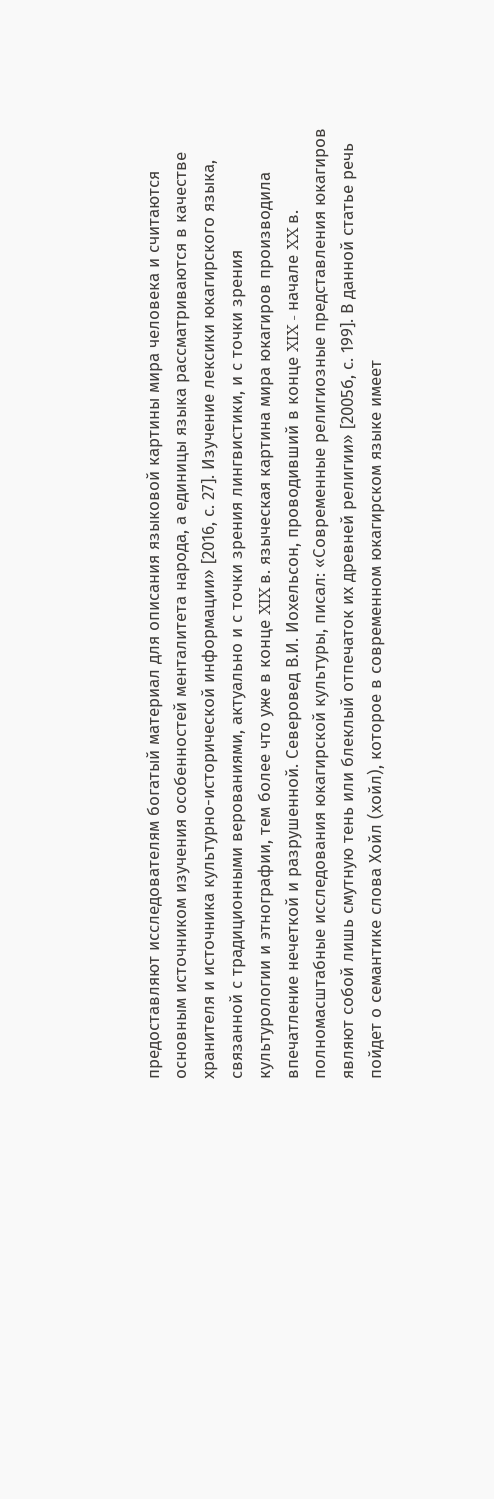предоставляют исследователям богатый материал для описания языковой картины мира человека и считаются основным источником изучения особенностей менталитета народа, а единицы языка рассматриваются в качестве хранителя и источника культурно-исторической информации» [2016, с. 27]. Изучение лексики юкагирского языка, связанной с традиционными верованиями, актуально и с точки зрения лингвистики, и с точки зрения культурологии и этнографии, тем более что уже в конце XIX в. языческая картина мира юкагиров производила впечатление нечеткой и разрушенной. Северовед В.И. Иохельсон, проводивший в конце XIX - начале XX в. полномасштабные исследования юкагирской культуры, писал: «Современные религиозные представления юкагиров являют собой лишь смутную тень или блеклый отпечаток их древней религии» [2005б, с. 199]. В данной статье речь пойдет о семантике слова Хойл (хойл), которое в современном юкагирском языке имеет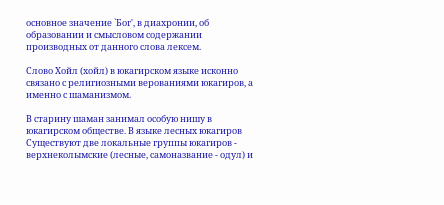основное значение `Бог', в диахронии, об образовании и смысловом содержании производных от данного слова лексем.

Слово Хойл (хойл) в юкагирском языке исконно связано с религиозными верованиями юкагиров, а именно с шаманизмом.

В старину шаман занимал особую нишу в юкагирском обществе. В языке лесных юкагиров Существуют две локальные группы юкагиров - верхнеколымские (лесные, самоназвание - одул) и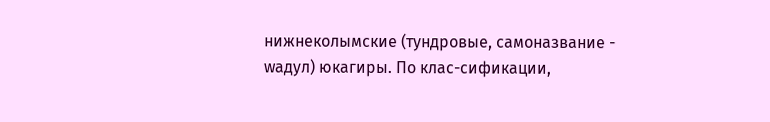нижнеколымские (тундровые, самоназвание - wадул) юкагиры. По клас-сификации,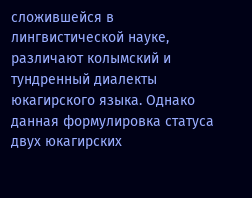сложившейся в лингвистической науке, различают колымский и тундренный диалекты юкагирского языка. Однако данная формулировка статуса двух юкагирских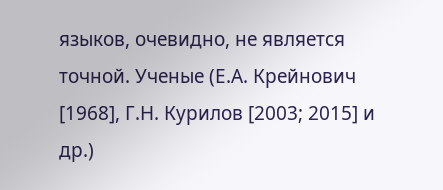языков, очевидно, не является точной. Ученые (Е.А. Крейнович [1968], Г.Н. Курилов [2003; 2015] и др.)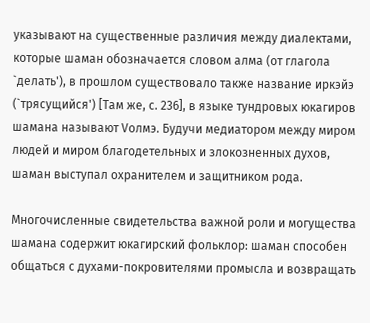указывают на существенные различия между диалектами, которые шаман обозначается словом алма (от глагола `делать'), в прошлом существовало также название иркэйэ (`трясущийся') [Там же, с. 236], в языке тундровых юкагиров шамана называют Vолмэ. Будучи медиатором между миром людей и миром благодетельных и злокозненных духов, шаман выступал охранителем и защитником рода.

Многочисленные свидетельства важной роли и могущества шамана содержит юкагирский фольклор: шаман способен общаться с духами-покровителями промысла и возвращать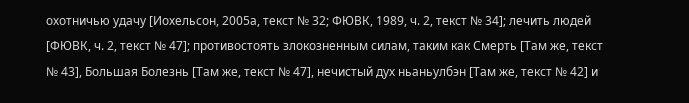охотничью удачу [Иохельсон, 2005а, текст № 32; ФЮВК, 1989, ч. 2, текст № 34]; лечить людей [ФЮВК, ч. 2, текст № 47]; противостоять злокозненным силам, таким как Смерть [Там же, текст № 43], Большая Болезнь [Там же, текст № 47], нечистый дух ньаньулбэн [Там же, текст № 42] и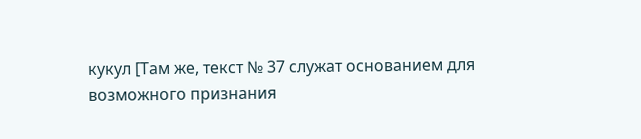кукул [Там же, текст № 37 служат основанием для возможного признания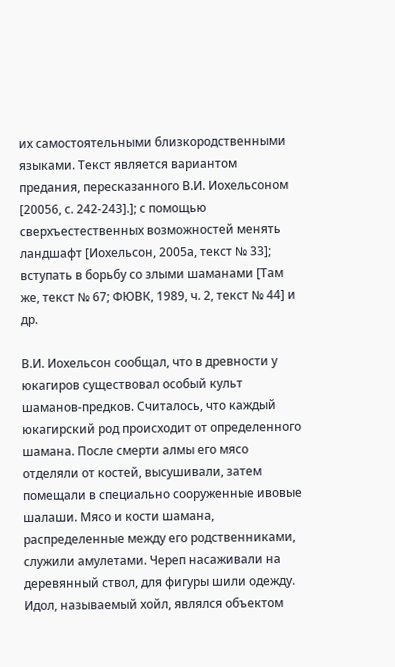их самостоятельными близкородственными языками. Текст является вариантом предания, пересказанного В.И. Иохельсоном [20056, с. 242-243].]; с помощью сверхъестественных возможностей менять ландшафт [Иохельсон, 2005а, текст № 33]; вступать в борьбу со злыми шаманами [Там же, текст № 67; ФЮВК, 1989, ч. 2, текст № 44] и др.

В.И. Иохельсон сообщал, что в древности у юкагиров существовал особый культ шаманов-предков. Считалось, что каждый юкагирский род происходит от определенного шамана. После смерти алмы его мясо отделяли от костей, высушивали, затем помещали в специально сооруженные ивовые шалаши. Мясо и кости шамана, распределенные между его родственниками, служили амулетами. Череп насаживали на деревянный ствол, для фигуры шили одежду. Идол, называемый хойл, являлся объектом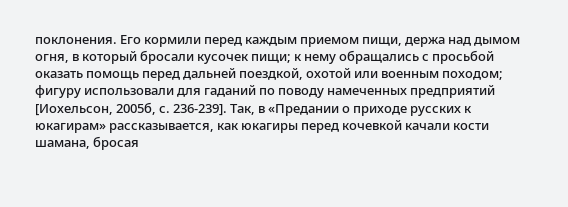поклонения. Его кормили перед каждым приемом пищи, держа над дымом огня, в который бросали кусочек пищи; к нему обращались с просьбой оказать помощь перед дальней поездкой, охотой или военным походом; фигуру использовали для гаданий по поводу намеченных предприятий [Иохельсон, 2005б, с. 236-239]. Так, в «Предании о приходе русских к юкагирам» рассказывается, как юкагиры перед кочевкой качали кости шамана, бросая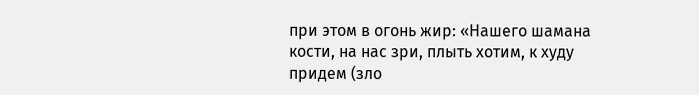при этом в огонь жир: «Нашего шамана кости, на нас зри, плыть хотим, к худу придем (зло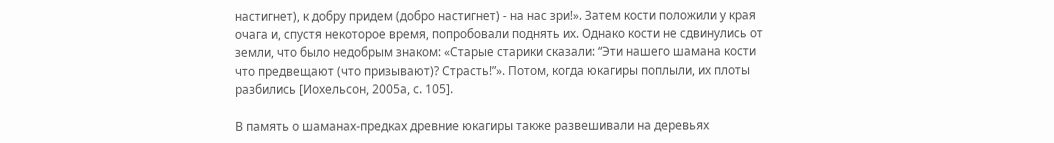настигнет), к добру придем (добро настигнет) - на нас зри!». Затем кости положили у края очага и, спустя некоторое время, попробовали поднять их. Однако кости не сдвинулись от земли, что было недобрым знаком: «Старые старики сказали: “Эти нашего шамана кости что предвещают (что призывают)? Страсть!”». Потом, когда юкагиры поплыли, их плоты разбились [Иохельсон, 2005а, с. 105].

В память о шаманах-предках древние юкагиры также развешивали на деревьях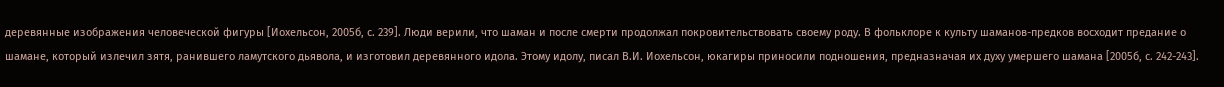деревянные изображения человеческой фигуры [Иохельсон, 2005б, с. 239]. Люди верили, что шаман и после смерти продолжал покровительствовать своему роду. В фольклоре к культу шаманов-предков восходит предание о шамане, который излечил зятя, ранившего ламутского дьявола, и изготовил деревянного идола. Этому идолу, писал В.И. Иохельсон, юкагиры приносили подношения, предназначая их духу умершего шамана [2005б, с. 242-243].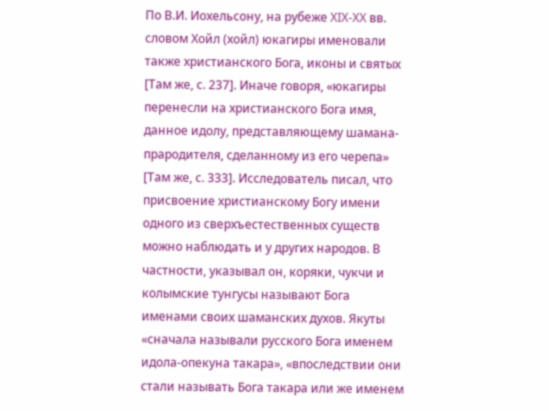По В.И. Иохельсону, на рубеже XIX-XX вв. словом Хойл (хойл) юкагиры именовали также христианского Бога, иконы и святых [Там же, с. 237]. Иначе говоря, «юкагиры перенесли на христианского Бога имя, данное идолу, представляющему шамана-прародителя, сделанному из его черепа» [Там же, с. 333]. Исследователь писал, что присвоение христианскому Богу имени одного из сверхъестественных существ можно наблюдать и у других народов. В частности, указывал он, коряки, чукчи и колымские тунгусы называют Бога именами своих шаманских духов. Якуты «сначала называли русского Бога именем идола-опекуна такара», «впоследствии они стали называть Бога такара или же именем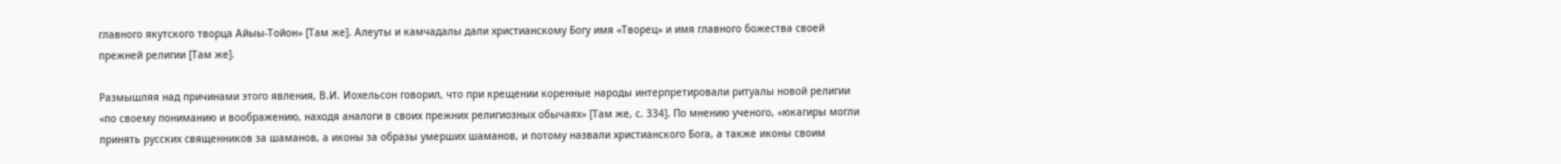главного якутского творца Айыы-Тойон» [Там же]. Алеуты и камчадалы дали христианскому Богу имя «Творец» и имя главного божества своей прежней религии [Там же].

Размышляя над причинами этого явления, В.И. Иохельсон говорил, что при крещении коренные народы интерпретировали ритуалы новой религии «по своему пониманию и воображению, находя аналоги в своих прежних религиозных обычаях» [Там же, с. 334]. По мнению ученого, «юкагиры могли принять русских священников за шаманов, а иконы за образы умерших шаманов, и потому назвали христианского Бога, а также иконы своим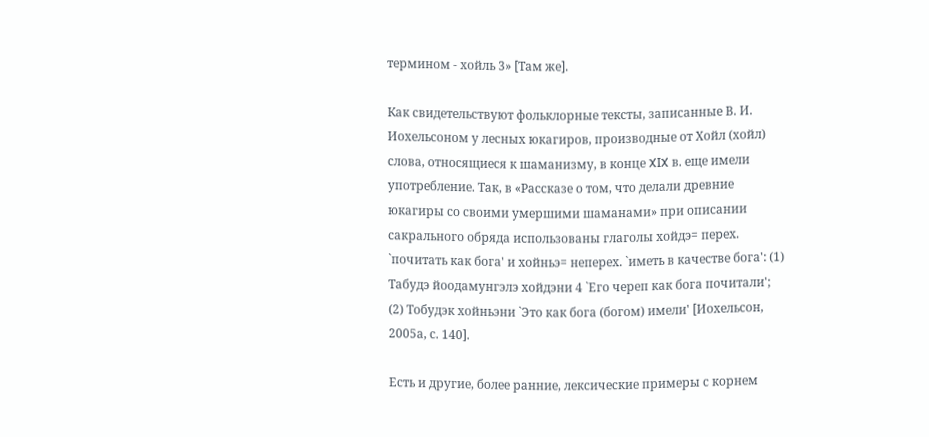термином - хойль 3» [Там же].

Как свидетельствуют фольклорные тексты, записанные В. И. Иохельсоном у лесных юкагиров, производные от Хойл (хойл) слова, относящиеся к шаманизму, в конце XIX в. еще имели употребление. Так, в «Рассказе о том, что делали древние юкагиры со своими умершими шаманами» при описании сакрального обряда использованы глаголы хойдэ= перех. `почитать как бога' и хойньэ= неперех. `иметь в качестве бога': (1) Табудэ йоодамунгэлэ хойдэни 4 `Его череп как бога почитали'; (2) Тобудэк хойньэни `Это как бога (богом) имели' [Иохельсон, 2005а, с. 140].

Есть и другие, более ранние, лексические примеры с корнем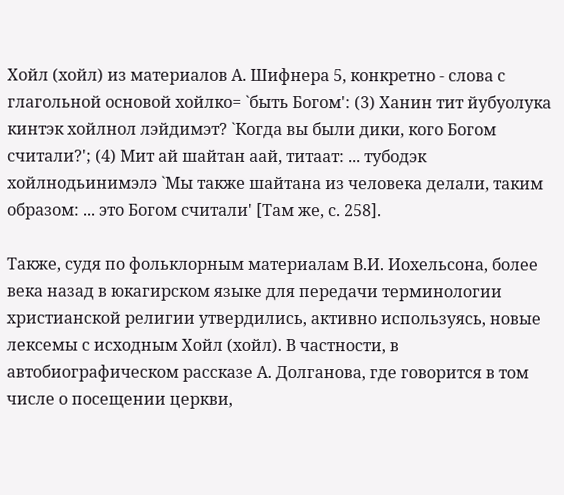Хойл (хойл) из материалов А. Шифнера 5, конкретно - слова с глагольной основой хойлко= `быть Богом': (3) Ханин тит йубуолука кинтэк хойлнол лэйдимэт? `Когда вы были дики, кого Богом считали?'; (4) Мит ай шайтан аай, титаат: ... тубодэк хойлнодьинимэлэ `Мы также шайтана из человека делали, таким образом: ... это Богом считали' [Там же, с. 258].

Также, судя по фольклорным материалам В.И. Иохельсона, более века назад в юкагирском языке для передачи терминологии христианской религии утвердились, активно используясь, новые лексемы с исходным Хойл (хойл). В частности, в автобиографическом рассказе А. Долганова, где говорится в том числе о посещении церкви,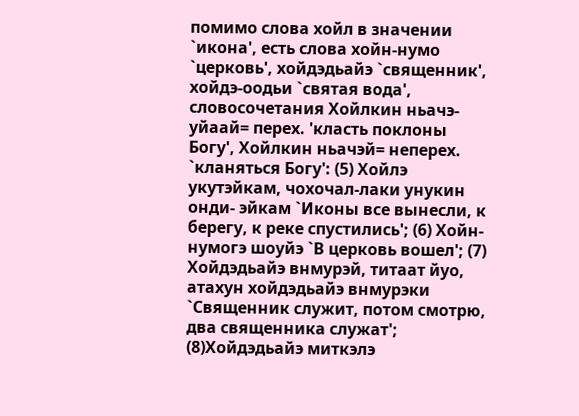помимо слова хойл в значении `икона', есть слова хойн-нумо `церковь', хойдэдьайэ `священник', хойдэ-оодьи `святая вода', словосочетания Хойлкин ньачэ-уйаай= перех. 'класть поклоны Богу', Хойлкин ньачэй= неперех. `кланяться Богу': (5) Хойлэ укутэйкам, чохочал-лаки унукин онди- эйкам `Иконы все вынесли, к берегу, к реке спустились'; (6) Хойн-нумогэ шоуйэ `В церковь вошел'; (7) Хойдэдьайэ внмурэй, титаат йуо, атахун хойдэдьайэ внмурэки `Священник служит, потом смотрю, два священника служат'; (8)Хойдэдьайэ миткэлэ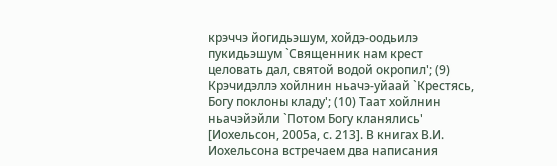крэччэ йогидьэшум, хойдэ-оодьилэ пукидьэшум `Священник нам крест целовать дал, святой водой окропил'; (9) Крэчидэллэ хойлнин ньачэ-уйаай `Крестясь, Богу поклоны кладу'; (10) Таат хойлнин ньачэйэйли `Потом Богу кланялись' [Иохельсон, 2005а, с. 213]. В книгах В.И. Иохельсона встречаем два написания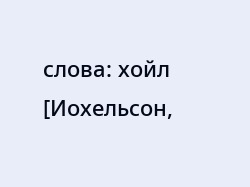слова: хойл [Иохельсон,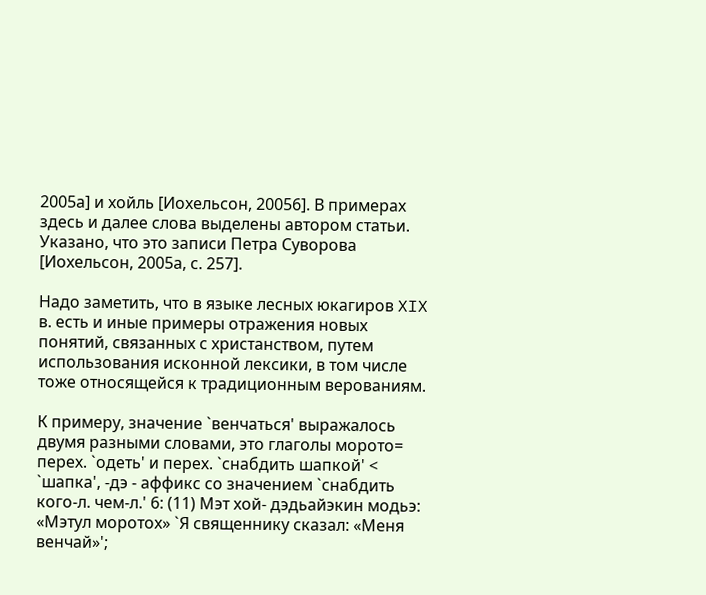2005а] и хойль [Иохельсон, 20056]. В примерах здесь и далее слова выделены автором статьи. Указано, что это записи Петра Суворова [Иохельсон, 2005а, с. 257].

Надо заметить, что в языке лесных юкагиров XIX в. есть и иные примеры отражения новых понятий, связанных с христанством, путем использования исконной лексики, в том числе тоже относящейся к традиционным верованиям.

К примеру, значение `венчаться' выражалось двумя разными словами, это глаголы морото= перех. `одеть' и перех. `снабдить шапкой' < `шапка', -дэ - аффикс со значением `снабдить кого-л. чем-л.' 6: (11) Мэт хой- дэдьайэкин модьэ: «Мэтул моротох» `Я священнику сказал: «Меня венчай»';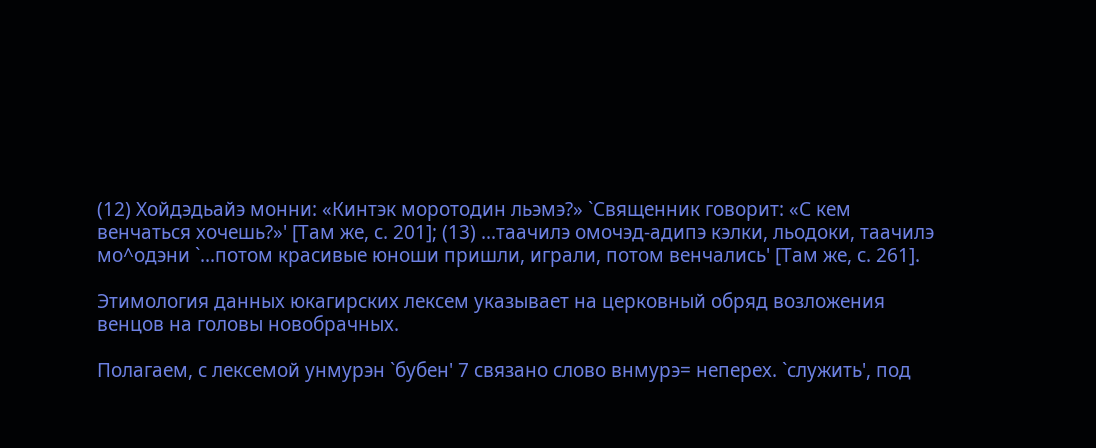(12) Хойдэдьайэ монни: «Кинтэк моротодин льэмэ?» `Священник говорит: «С кем венчаться хочешь?»' [Там же, с. 201]; (13) ...таачилэ омочэд-адипэ кэлки, льодоки, таачилэ мо^одэни `...потом красивые юноши пришли, играли, потом венчались' [Там же, с. 261].

Этимология данных юкагирских лексем указывает на церковный обряд возложения венцов на головы новобрачных.

Полагаем, с лексемой унмурэн `бубен' 7 связано слово внмурэ= неперех. `служить', под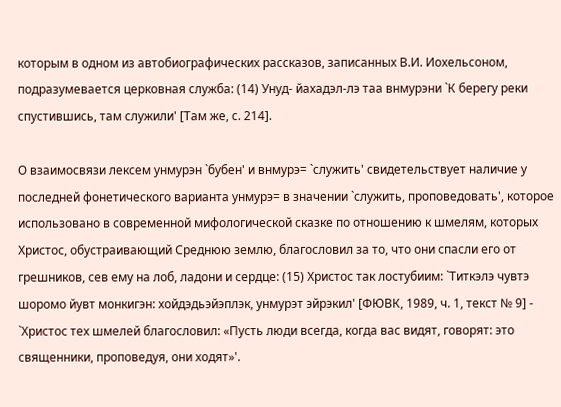которым в одном из автобиографических рассказов, записанных В.И. Иохельсоном, подразумевается церковная служба: (14) Унуд- йахадэл-лэ таа внмурэни `К берегу реки спустившись, там служили' [Там же, с. 214].

О взаимосвязи лексем унмурэн `бубен' и внмурэ= `служить' свидетельствует наличие у последней фонетического варианта унмурэ= в значении `служить, проповедовать', которое использовано в современной мифологической сказке по отношению к шмелям, которых Христос, обустраивающий Среднюю землю, благословил за то, что они спасли его от грешников, сев ему на лоб, ладони и сердце: (15) Христос так лостубиим: `Титкэлэ чувтэ шоромо йувт монкигэн: хойдэдьэйэплэк, унмурэт эйрэкил' [ФЮВК, 1989, ч. 1, текст № 9] - `Христос тех шмелей благословил: «Пусть люди всегда, когда вас видят, говорят: это священники, проповедуя, они ходят»'.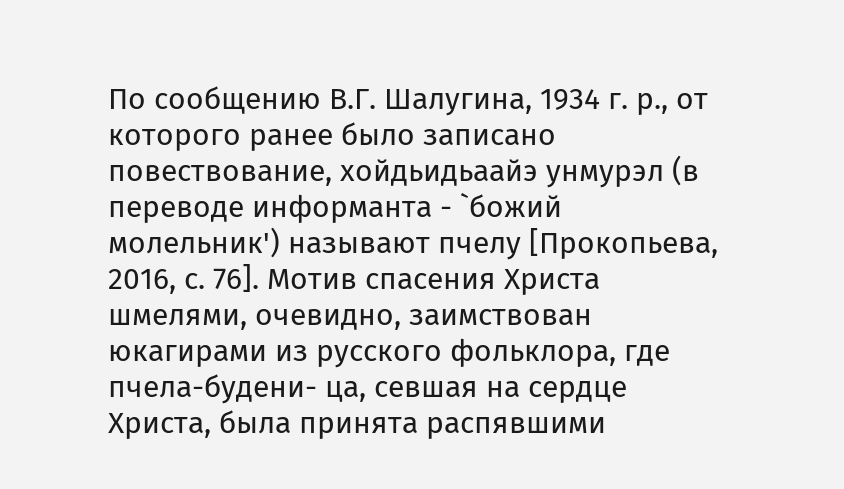По сообщению В.Г. Шалугина, 1934 г. р., от которого ранее было записано повествование, хойдьидьаайэ унмурэл (в переводе информанта - `божий молельник') называют пчелу [Прокопьева, 2016, с. 76]. Мотив спасения Христа шмелями, очевидно, заимствован юкагирами из русского фольклора, где пчела-будени- ца, севшая на сердце Христа, была принята распявшими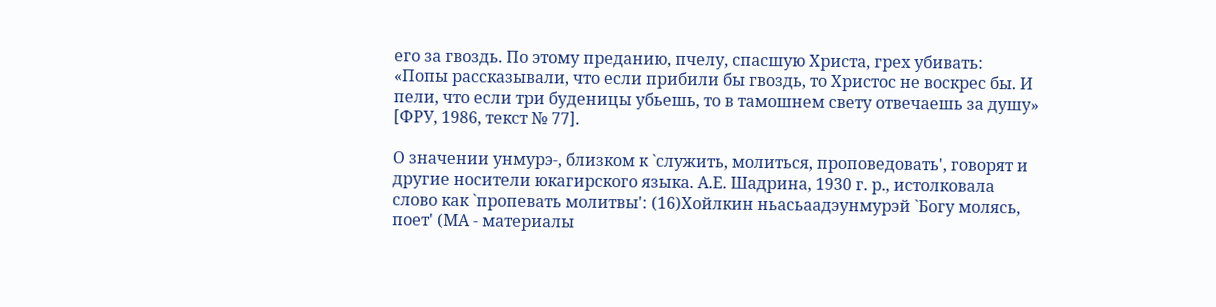его за гвоздь. По этому преданию, пчелу, спасшую Христа, грех убивать: «Попы рассказывали, что если прибили бы гвоздь, то Христос не воскрес бы. И пели, что если три буденицы убьешь, то в тамошнем свету отвечаешь за душу» [ФРУ, 1986, текст № 77].

О значении унмурэ-, близком к `служить, молиться, проповедовать', говорят и другие носители юкагирского языка. А.Е. Шадрина, 1930 г. р., истолковала слово как `пропевать молитвы': (16)Хойлкин ньасьаадэунмурэй `Богу молясь, поет' (МА - материалы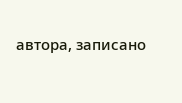автора, записано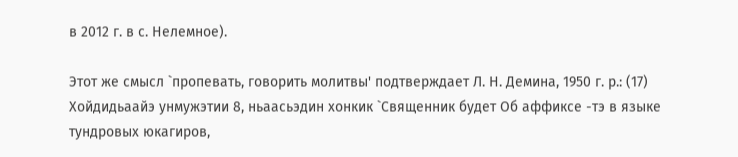в 2012 г. в с. Нелемное).

Этот же смысл `пропевать, говорить молитвы' подтверждает Л. Н. Демина, 1950 г. р.: (17) Хойдидьаайэ унмужэтии 8, ньаасьэдин хонкик `Священник будет Об аффиксе -тэ в языке тундровых юкагиров,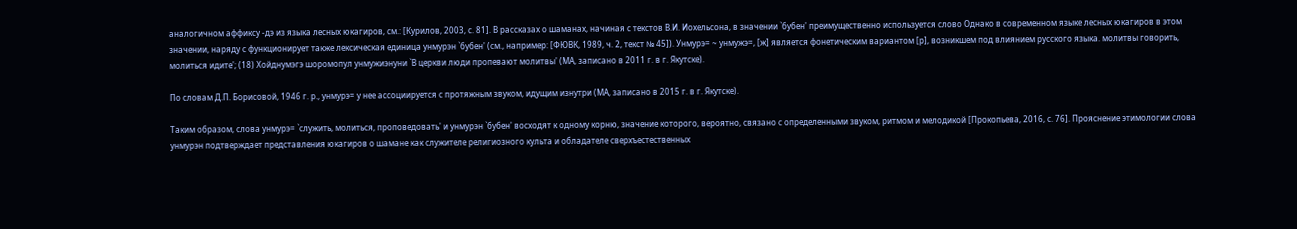аналогичном аффиксу -дэ из языка лесных юкагиров, см.: [Курилов, 2003, с. 81]. В рассказах о шаманах, начиная с текстов В.И. Иохельсона, в значении `бубен' преимущественно используется слово Однако в современном языке лесных юкагиров в этом значении, наряду с функционирует также лексическая единица унмурэн `бубен' (см., например: [ФЮВК, 1989, ч. 2, текст № 45]). Унмурэ= ~ унмужэ=, [ж] является фонетическим вариантом [р], возникшем под влиянием русского языка. молитвы говорить, молиться идите'; (18) Хойднумэгэ шоромопул унмужиэнуни `В церкви люди пропевают молитвы' (МА, записано в 2011 г. в г. Якутске).

По словам Д.П. Борисовой, 1946 г. р., унмурэ= у нее ассоциируется с протяжным звуком, идущим изнутри (МА, записано в 2015 г. в г. Якутске).

Таким образом, слова унмурэ= `служить, молиться, проповедовать' и унмурэн `бубен' восходят к одному корню, значение которого, вероятно, связано с определенными звуком, ритмом и мелодикой [Прокопьева, 2016, с. 76]. Прояснение этимологии слова унмурэн подтверждает представления юкагиров о шамане как служителе религиозного культа и обладателе сверхъестественных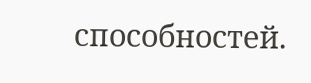способностей.